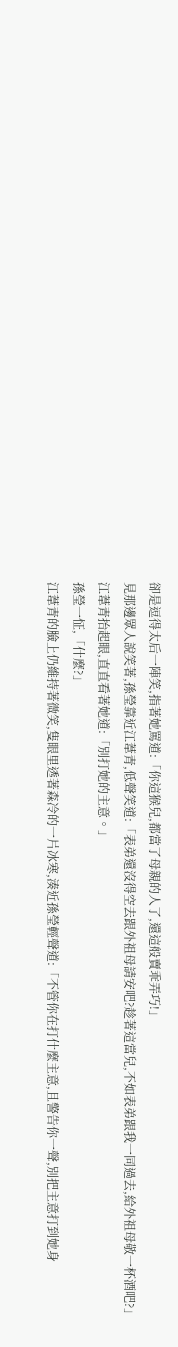卻是逗得太后一陣笑,指著她罵道:「你這猴兒,都當了母親的人了,還這般賣乖弄巧!」
見那邊眾人說笑著,孫瑩靠近江葦青,低聲笑道:「表弟還沒得空去跟外祖母請安吧?趁著這當兒,不如表弟跟我一同過去,給外祖母敬一杯酒吧?」
江葦青抬起眼,直直看著她道:「別打她的主意。」
孫瑩一怔,「什麼?」
江葦青的臉上仍維持著微笑,隻眼里透著森冷的一片冰寒,湊近孫瑩輕聲道:「不管你在打什麼主意,且警告你一聲,別把主意打到她身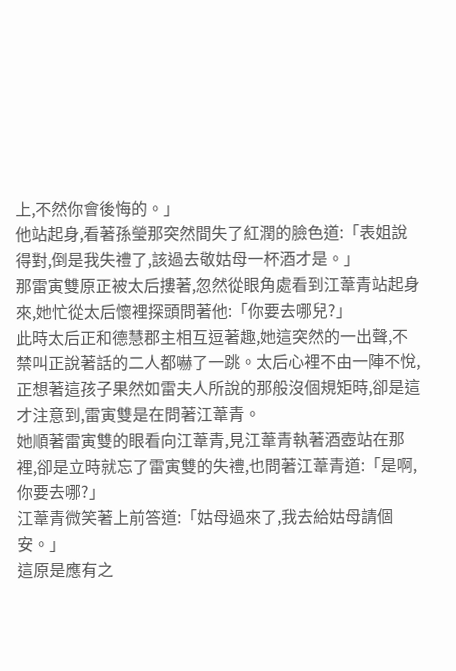上,不然你會後悔的。」
他站起身,看著孫瑩那突然間失了紅潤的臉色道:「表姐說得對,倒是我失禮了,該過去敬姑母一杯酒才是。」
那雷寅雙原正被太后摟著,忽然從眼角處看到江葦青站起身來,她忙從太后懷裡探頭問著他:「你要去哪兒?」
此時太后正和德慧郡主相互逗著趣,她這突然的一出聲,不禁叫正說著話的二人都嚇了一跳。太后心裡不由一陣不悅,正想著這孩子果然如雷夫人所說的那般沒個規矩時,卻是這才注意到,雷寅雙是在問著江葦青。
她順著雷寅雙的眼看向江葦青,見江葦青執著酒壺站在那裡,卻是立時就忘了雷寅雙的失禮,也問著江葦青道:「是啊,你要去哪?」
江葦青微笑著上前答道:「姑母過來了,我去給姑母請個安。」
這原是應有之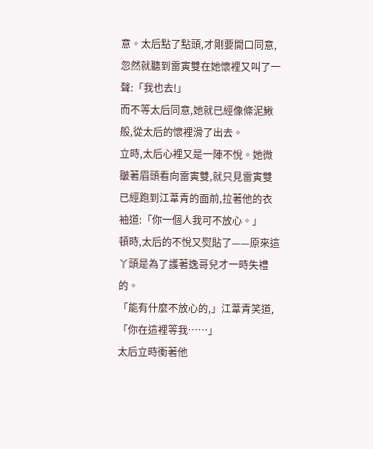意。太后點了點頭,才剛要開口同意,忽然就聽到雷寅雙在她懷裡又叫了一聲:「我也去!」
而不等太后同意,她就已經像條泥鰍般,從太后的懷裡滑了出去。
立時,太后心裡又是一陣不悅。她微皺著眉頭看向雷寅雙,就只見雷寅雙已經跑到江葦青的面前,拉著他的衣袖道:「你一個人我可不放心。」
頓時,太后的不悅又熨貼了——原來這丫頭是為了護著逸哥兒才一時失禮的。
「能有什麼不放心的,」江葦青笑道,「你在這裡等我……」
太后立時衝著他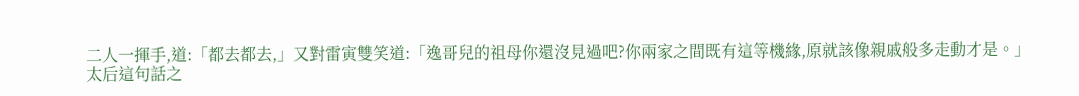二人一揮手,道:「都去都去,」又對雷寅雙笑道:「逸哥兒的祖母你還沒見過吧?你兩家之間既有這等機緣,原就該像親戚般多走動才是。」
太后這句話之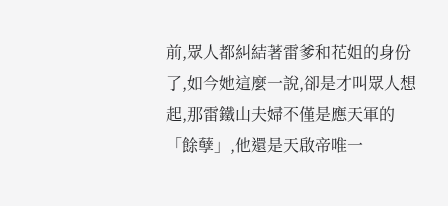前,眾人都糾結著雷爹和花姐的身份了,如今她這麼一說,卻是才叫眾人想起,那雷鐵山夫婦不僅是應天軍的「餘孽」,他還是天啟帝唯一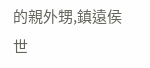的親外甥,鎮遠侯世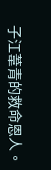子江葦青的救命恩人。